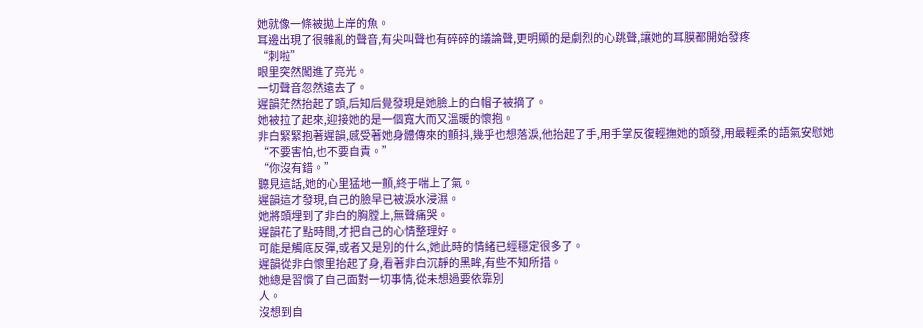她就像一條被拋上岸的魚。
耳邊出現了很雜亂的聲音,有尖叫聲也有碎碎的議論聲,更明顯的是劇烈的心跳聲,讓她的耳膜都開始發疼
“刺啦”
眼里突然闖進了亮光。
一切聲音忽然遠去了。
遲韻茫然抬起了頭,后知后覺發現是她臉上的白帽子被摘了。
她被拉了起來,迎接她的是一個寬大而又溫暖的懷抱。
非白緊緊抱著遲韻,感受著她身體傳來的顫抖,幾乎也想落淚,他抬起了手,用手掌反復輕撫她的頭發,用最輕柔的語氣安慰她
“不要害怕,也不要自責。”
“你沒有錯。”
聽見這話,她的心里猛地一顫,終于喘上了氣。
遲韻這才發現,自己的臉早已被淚水浸濕。
她將頭埋到了非白的胸膛上,無聲痛哭。
遲韻花了點時間,才把自己的心情整理好。
可能是觸底反彈,或者又是別的什么,她此時的情緒已經穩定很多了。
遲韻從非白懷里抬起了身,看著非白沉靜的黑眸,有些不知所措。
她總是習慣了自己面對一切事情,從未想過要依靠別
人。
沒想到自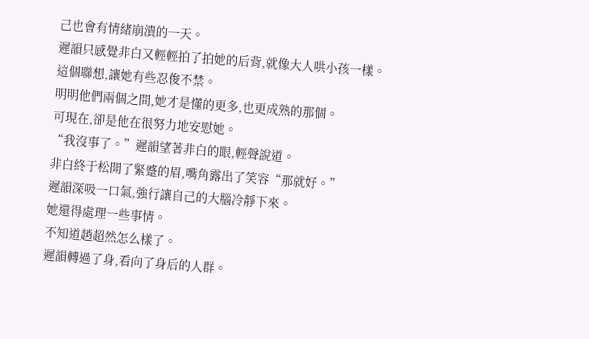己也會有情緒崩潰的一天。
遲韻只感覺非白又輕輕拍了拍她的后背,就像大人哄小孩一樣。
這個聯想,讓她有些忍俊不禁。
明明他們兩個之間,她才是懂的更多,也更成熟的那個。
可現在,卻是他在很努力地安慰她。
“我沒事了。”遲韻望著非白的眼,輕聲說道。
非白終于松開了緊蹙的眉,嘴角露出了笑容“那就好。”
遲韻深吸一口氣,強行讓自己的大腦冷靜下來。
她還得處理一些事情。
不知道趙超然怎么樣了。
遲韻轉過了身,看向了身后的人群。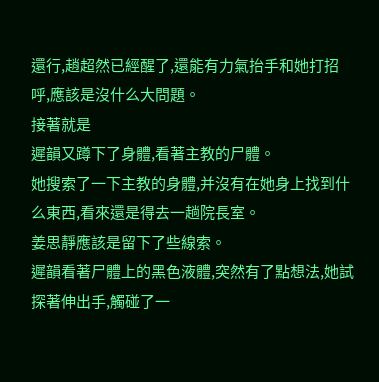還行,趙超然已經醒了,還能有力氣抬手和她打招呼,應該是沒什么大問題。
接著就是
遲韻又蹲下了身體,看著主教的尸體。
她搜索了一下主教的身體,并沒有在她身上找到什么東西,看來還是得去一趟院長室。
姜思靜應該是留下了些線索。
遲韻看著尸體上的黑色液體,突然有了點想法,她試探著伸出手,觸碰了一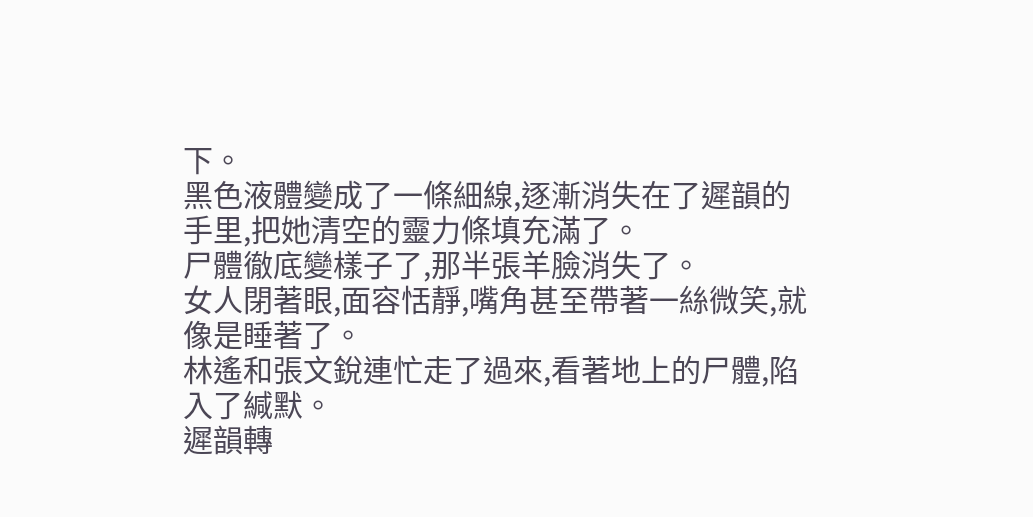下。
黑色液體變成了一條細線,逐漸消失在了遲韻的手里,把她清空的靈力條填充滿了。
尸體徹底變樣子了,那半張羊臉消失了。
女人閉著眼,面容恬靜,嘴角甚至帶著一絲微笑,就像是睡著了。
林遙和張文銳連忙走了過來,看著地上的尸體,陷入了緘默。
遲韻轉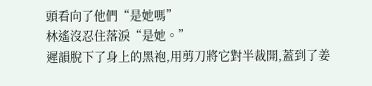頭看向了他們“是她嗎”
林遙沒忍住落淚“是她。”
遲韻脫下了身上的黑袍,用剪刀將它對半裁開,蓋到了姜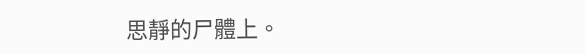思靜的尸體上。